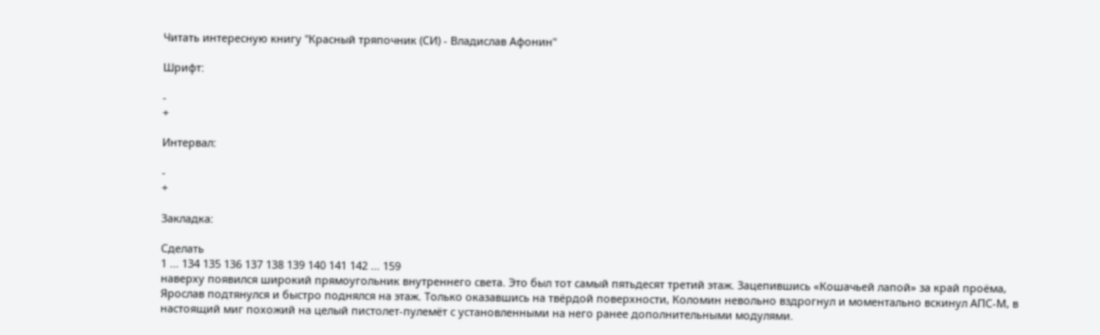Читать интересную книгу "Красный тряпочник (СИ) - Владислав Афонин"

Шрифт:

-
+

Интервал:

-
+

Закладка:

Сделать
1 ... 134 135 136 137 138 139 140 141 142 ... 159
наверху появился широкий прямоугольник внутреннего света. Это был тот самый пятьдесят третий этаж. Зацепившись «Кошачьей лапой» за край проёма, Ярослав подтянулся и быстро поднялся на этаж. Только оказавшись на твёрдой поверхности, Коломин невольно вздрогнул и моментально вскинул АПС-М, в настоящий миг похожий на целый пистолет-пулемёт с установленными на него ранее дополнительными модулями.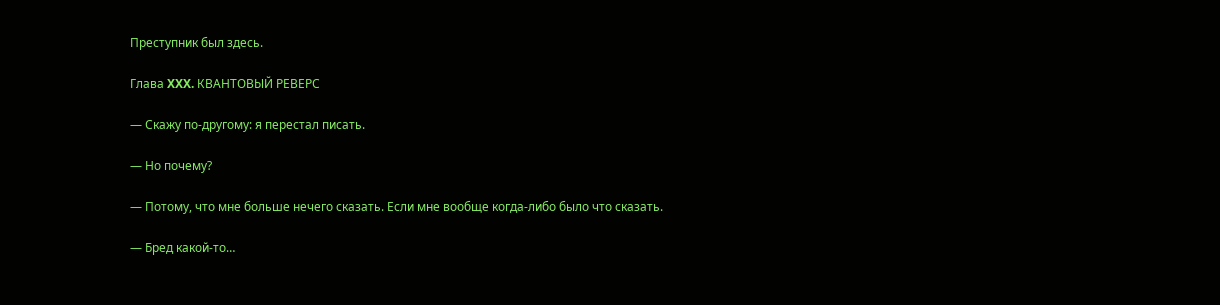Преступник был здесь.

Глава XXX. КВАНТОВЫЙ РЕВЕРС

— Скажу по-другому: я перестал писать.

— Но почему?

— Потому, что мне больше нечего сказать. Если мне вообще когда-либо было что сказать.

— Бред какой-то…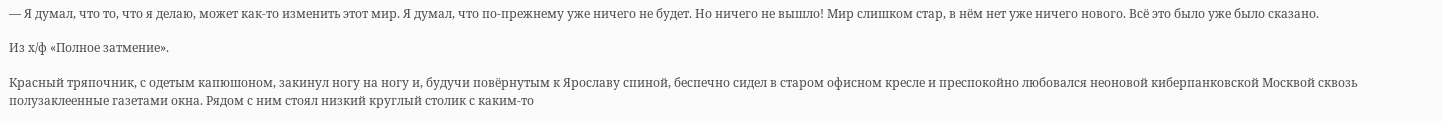— Я думал, что то, что я делаю, может как-то изменить этот мир. Я думал, что по-прежнему уже ничего не будет. Но ничего не вышло! Мир слишком стар, в нём нет уже ничего нового. Всё это было уже было сказано.

Из х/ф «Полное затмение».

Красный тряпочник, с одетым капюшоном, закинул ногу на ногу и, будучи повёрнутым к Ярославу спиной, беспечно сидел в старом офисном кресле и преспокойно любовался неоновой киберпанковской Москвой сквозь полузаклеенные газетами окна. Рядом с ним стоял низкий круглый столик с каким-то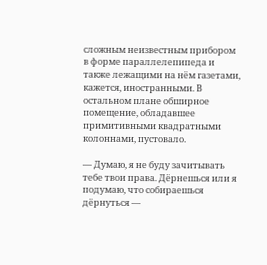сложным неизвестным прибором в форме параллелепипеда и также лежащими на нём газетами, кажется, иностранными. В остальном плане обширное помещение, обладавшее примитивными квадратными колоннами, пустовало.

— Думаю, я не буду зачитывать тебе твои права. Дёрнешься или я подумаю, что собираешься дёрнуться —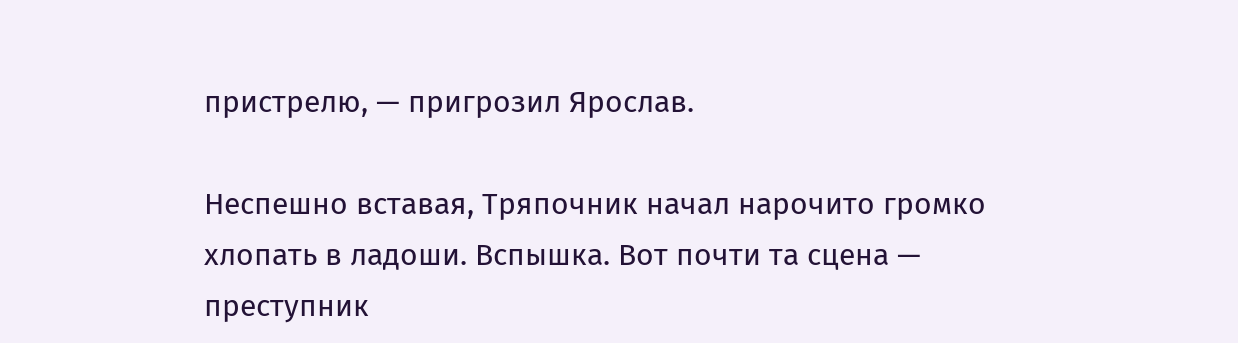пристрелю, — пригрозил Ярослав.

Неспешно вставая, Тряпочник начал нарочито громко хлопать в ладоши. Вспышка. Вот почти та сцена — преступник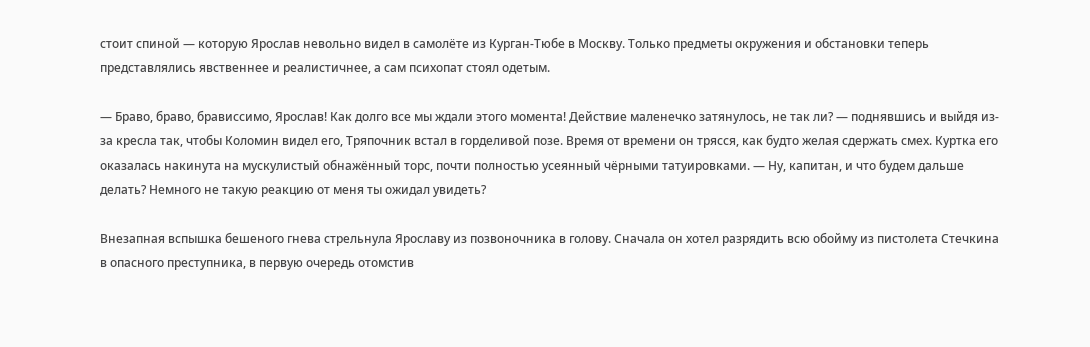стоит спиной — которую Ярослав невольно видел в самолёте из Курган-Тюбе в Москву. Только предметы окружения и обстановки теперь представлялись явственнее и реалистичнее, а сам психопат стоял одетым.

— Браво, браво, брависсимо, Ярослав! Как долго все мы ждали этого момента! Действие маленечко затянулось, не так ли? — поднявшись и выйдя из-за кресла так, чтобы Коломин видел его, Тряпочник встал в горделивой позе. Время от времени он трясся, как будто желая сдержать смех. Куртка его оказалась накинута на мускулистый обнажённый торс, почти полностью усеянный чёрными татуировками. — Ну, капитан, и что будем дальше делать? Немного не такую реакцию от меня ты ожидал увидеть?

Внезапная вспышка бешеного гнева стрельнула Ярославу из позвоночника в голову. Сначала он хотел разрядить всю обойму из пистолета Стечкина в опасного преступника, в первую очередь отомстив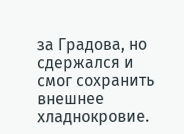за Градова, но сдержался и смог сохранить внешнее хладнокровие.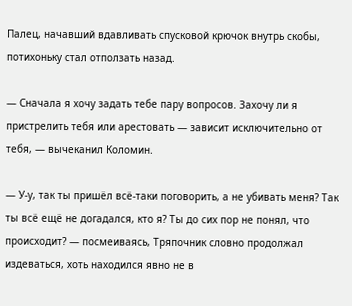Палец, начавший вдавливать спусковой крючок внутрь скобы, потихоньку стал отползать назад.

— Сначала я хочу задать тебе пару вопросов. Захочу ли я пристрелить тебя или арестовать — зависит исключительно от тебя, — вычеканил Коломин.

— У-у, так ты пришёл всё-таки поговорить, а не убивать меня? Так ты всё ещё не догадался, кто я? Ты до сих пор не понял, что происходит? — посмеиваясь, Тряпочник словно продолжал издеваться, хоть находился явно не в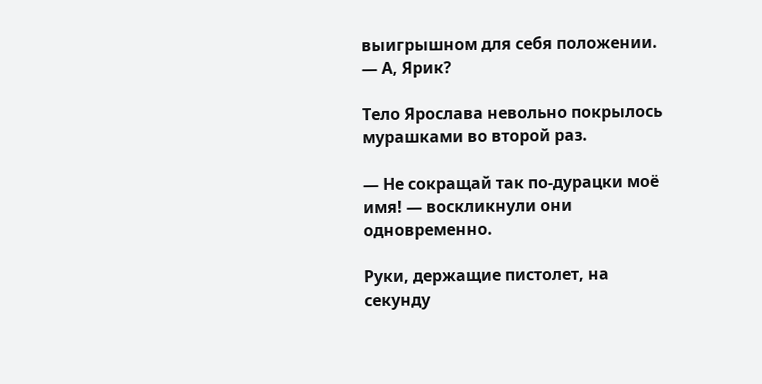выигрышном для себя положении. — А, Ярик?

Тело Ярослава невольно покрылось мурашками во второй раз.

— Не сокращай так по-дурацки моё имя! — воскликнули они одновременно.

Руки, держащие пистолет, на секунду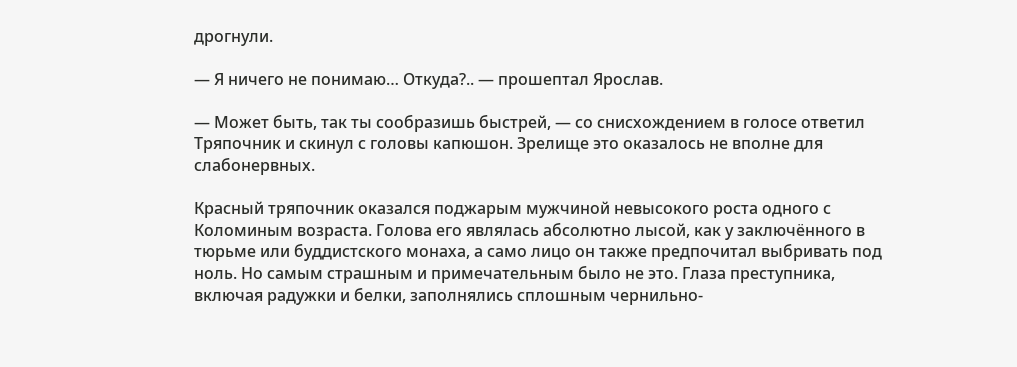дрогнули.

— Я ничего не понимаю… Откуда?.. — прошептал Ярослав.

— Может быть, так ты сообразишь быстрей, — со снисхождением в голосе ответил Тряпочник и скинул с головы капюшон. Зрелище это оказалось не вполне для слабонервных.

Красный тряпочник оказался поджарым мужчиной невысокого роста одного с Коломиным возраста. Голова его являлась абсолютно лысой, как у заключённого в тюрьме или буддистского монаха, а само лицо он также предпочитал выбривать под ноль. Но самым страшным и примечательным было не это. Глаза преступника, включая радужки и белки, заполнялись сплошным чернильно-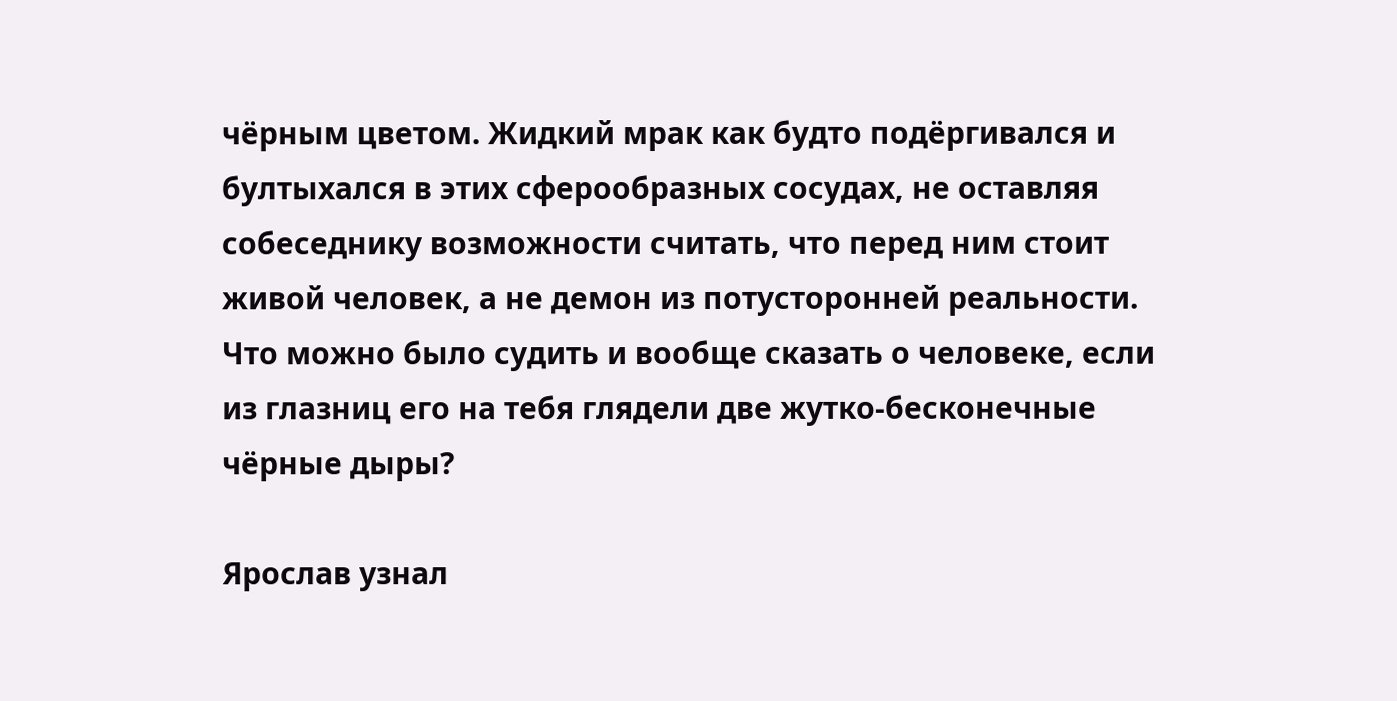чёрным цветом. Жидкий мрак как будто подёргивался и бултыхался в этих сферообразных сосудах, не оставляя собеседнику возможности считать, что перед ним стоит живой человек, а не демон из потусторонней реальности. Что можно было судить и вообще сказать о человеке, если из глазниц его на тебя глядели две жутко-бесконечные чёрные дыры?

Ярослав узнал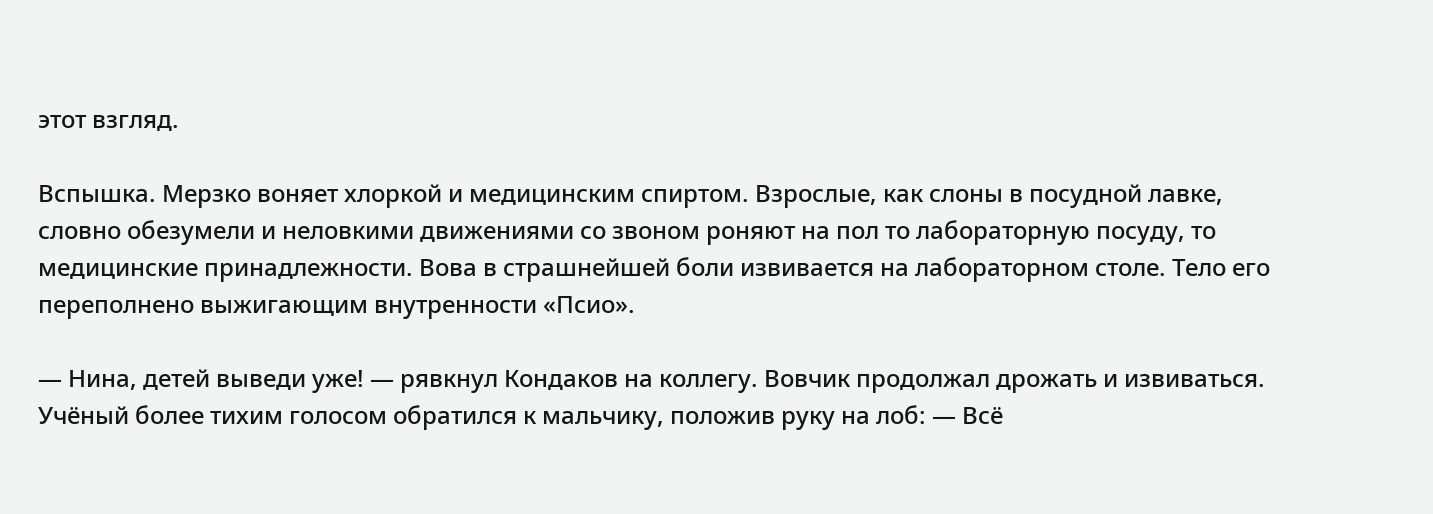этот взгляд.

Вспышка. Мерзко воняет хлоркой и медицинским спиртом. Взрослые, как слоны в посудной лавке, словно обезумели и неловкими движениями со звоном роняют на пол то лабораторную посуду, то медицинские принадлежности. Вова в страшнейшей боли извивается на лабораторном столе. Тело его переполнено выжигающим внутренности «Псио».

— Нина, детей выведи уже! — рявкнул Кондаков на коллегу. Вовчик продолжал дрожать и извиваться. Учёный более тихим голосом обратился к мальчику, положив руку на лоб: — Всё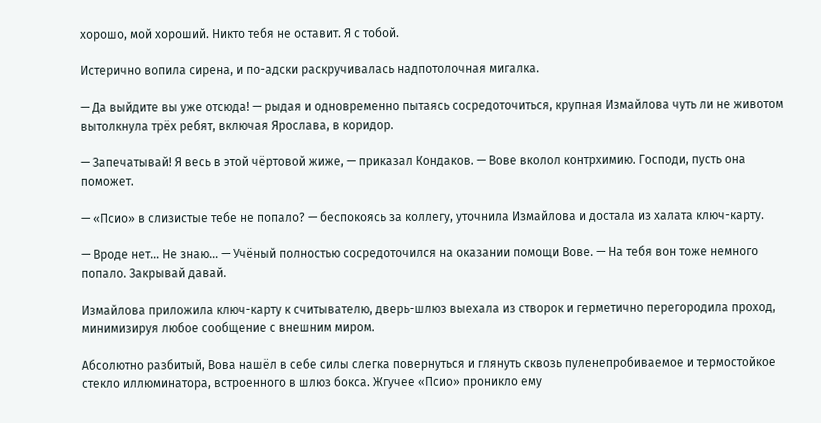хорошо, мой хороший. Никто тебя не оставит. Я с тобой.

Истерично вопила сирена, и по-адски раскручивалась надпотолочная мигалка.

— Да выйдите вы уже отсюда! — рыдая и одновременно пытаясь сосредоточиться, крупная Измайлова чуть ли не животом вытолкнула трёх ребят, включая Ярослава, в коридор.

— Запечатывай! Я весь в этой чёртовой жиже, — приказал Кондаков. — Вове вколол контрхимию. Господи, пусть она поможет.

— «Псио» в слизистые тебе не попало? — беспокоясь за коллегу, уточнила Измайлова и достала из халата ключ-карту.

— Вроде нет… Не знаю… — Учёный полностью сосредоточился на оказании помощи Вове. — На тебя вон тоже немного попало. Закрывай давай.

Измайлова приложила ключ-карту к считывателю, дверь-шлюз выехала из створок и герметично перегородила проход, минимизируя любое сообщение с внешним миром.

Абсолютно разбитый, Вова нашёл в себе силы слегка повернуться и глянуть сквозь пуленепробиваемое и термостойкое стекло иллюминатора, встроенного в шлюз бокса. Жгучее «Псио» проникло ему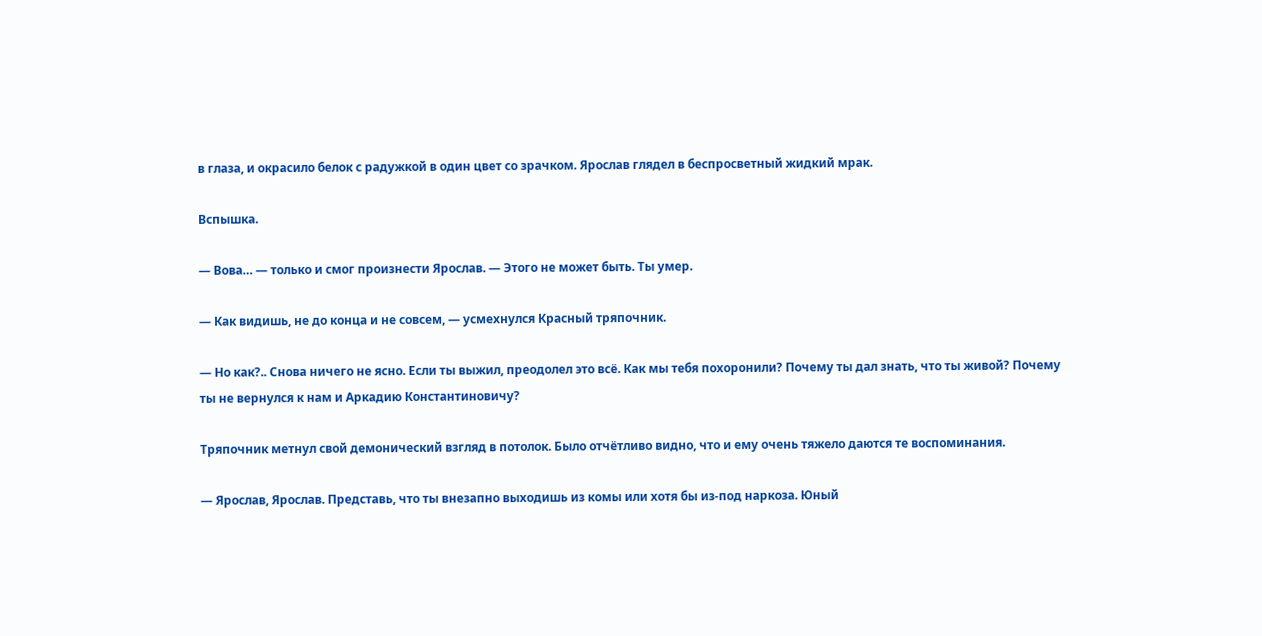в глаза, и окрасило белок с радужкой в один цвет со зрачком. Ярослав глядел в беспросветный жидкий мрак.

Вспышка.

— Вова… — только и смог произнести Ярослав. — Этого не может быть. Ты умер.

— Как видишь, не до конца и не совсем, — усмехнулся Красный тряпочник.

— Но как?.. Снова ничего не ясно. Если ты выжил, преодолел это всё. Как мы тебя похоронили? Почему ты дал знать, что ты живой? Почему ты не вернулся к нам и Аркадию Константиновичу?

Тряпочник метнул свой демонический взгляд в потолок. Было отчётливо видно, что и ему очень тяжело даются те воспоминания.

— Ярослав, Ярослав. Представь, что ты внезапно выходишь из комы или хотя бы из-под наркоза. Юный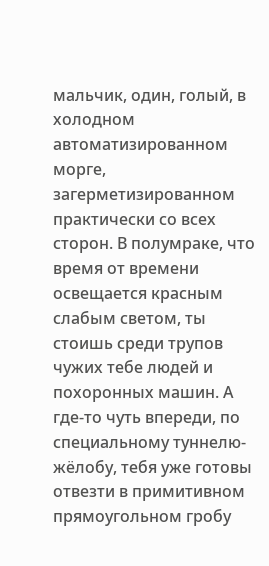мальчик, один, голый, в холодном автоматизированном морге, загерметизированном практически со всех сторон. В полумраке, что время от времени освещается красным слабым светом, ты стоишь среди трупов чужих тебе людей и похоронных машин. А где-то чуть впереди, по специальному туннелю-жёлобу, тебя уже готовы отвезти в примитивном прямоугольном гробу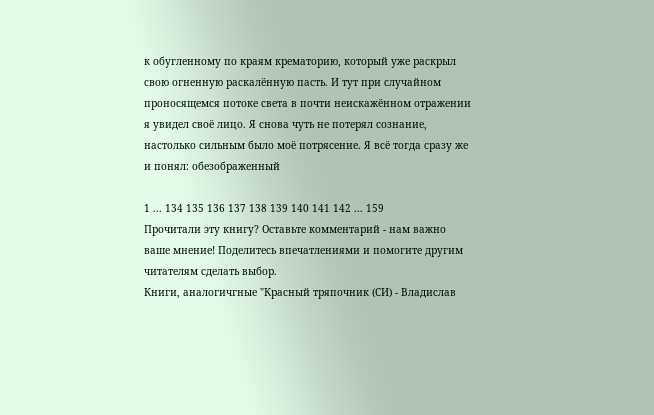к обугленному по краям крематорию, который уже раскрыл свою огненную раскалённую пасть. И тут при случайном проносящемся потоке света в почти неискажённом отражении я увидел своё лицо. Я снова чуть не потерял сознание, настолько сильным было моё потрясение. Я всё тогда сразу же и понял: обезображенный

1 ... 134 135 136 137 138 139 140 141 142 ... 159
Прочитали эту книгу? Оставьте комментарий - нам важно ваше мнение! Поделитесь впечатлениями и помогите другим читателям сделать выбор.
Книги, аналогичгные "Красный тряпочник (СИ) - Владислав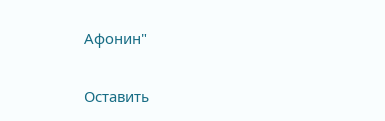Афонин"

Оставить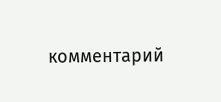комментарий